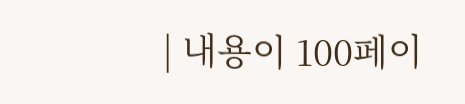| 내용이 100페이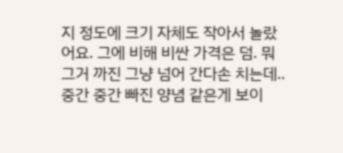지 정도에 크기 자체도 작아서 놀랐어요. 그에 비해 비싼 가격은 덤. 뭐 그거 까진 그냥 넘어 간다손 치는데.. 중간 중간 빠진 양념 같은게 보이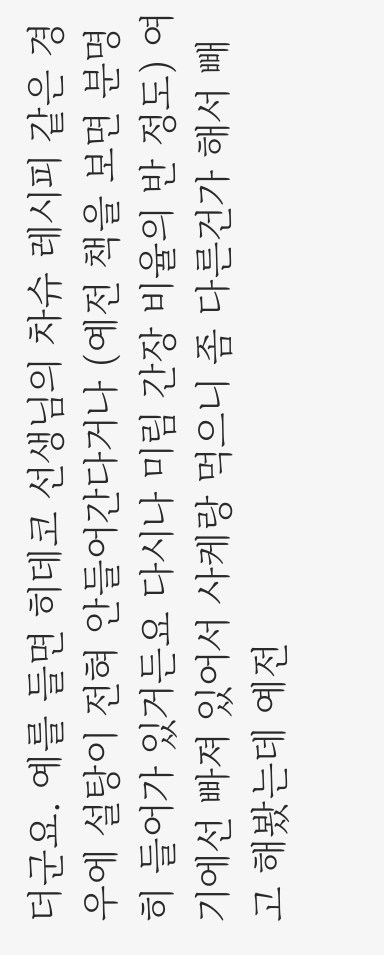더군요. 예를 들면 히데코 선생님의 차슈 레시피 같은 경우에 설탕이 전혀 안들어간다거나 (예전 책을 보면 분명히 들어가 있거든요 다시나 미림 간장 비율의 반 정도) 여기에선 빠져 있어서 사케랑 먹으니 좀 다른건가 해서 빼고 해봤는데 예전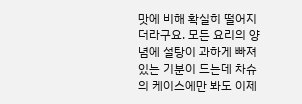맛에 비해 확실히 떨어지더라구요. 모든 요리의 양념에 설탕이 과하게 빠져 있는 기분이 드는데 차슈의 케이스에만 봐도 이제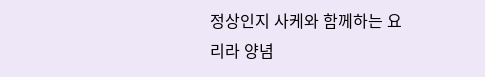정상인지 사케와 함께하는 요리라 양념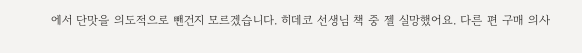에서 단맛을 의도적으로 뺀건지 모르겠습니다. 히데코 선생님 책 중 젤 실망했어요. 다른 편 구매 의사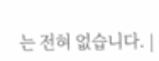는 전혀 없습니다. |